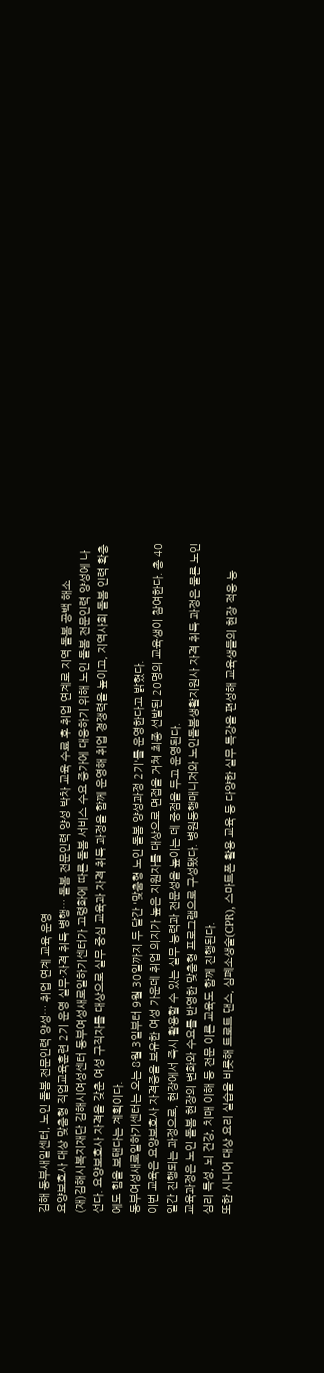김해 동부새일센터, 노인 돌봄 전문인력 양성… 취업 연계 교육 운영
요양보호사 대상 맞춤형 직업교육훈련 2기 운영 실무·자격 취득 병행… 돌봄 전문인력 양성 박차 교육 수료 후 취업 연계로 지역 돌봄 공백 해소
(재)김해시복지재단 김해시여성센터 동부여성새로일하기센터가 고령화에 따른 돌봄 서비스 수요 증가에 대응하기 위해 노인 돌봄 전문인력 양성에 나선다. 요양보호사 자격을 갖춘 여성 구직자를 대상으로 실무 중심 교육과 자격 취득 과정을 함께 운영해 취업 경쟁력을 높이고, 지역사회 돌봄 인력 확충에도 힘을 보탠다는 계획이다.
동부여성새로일하기센터는 오는 8월 3일부터 9월 30일까지 두 달간 '맞춤형 노인 돌봄 양성과정 2기'를 운영한다고 밝혔다.
이번 교육은 요양보호사 자격증을 보유한 여성 가운데 취업 의지가 높은 지원자를 대상으로 면접을 거쳐 최종 선발된 20명의 교육생이 참여한다. 총 40일간 진행되는 과정으로, 현장에서 즉시 활용할 수 있는 실무 능력과 전문성을 높이는 데 중점을 두고 운영된다.
교육과정은 노인 돌봄 현장의 변화와 수요를 반영한 맞춤형 프로그램으로 구성됐다. 병원동행매니저와 노인돌봄생활지원사 자격 취득 과정은 물론 노인심리 특성, 뇌 건강, 치매 이해 등 전문 이론 교육도 함께 진행된다.
또한 시니어 대상 요리 실습을 비롯해 트로트 댄스, 심폐소생술(CPR), 스마트폰 활용 교육 등 다양한 실무 특강을 편성해 교육생들의 현장 적응 능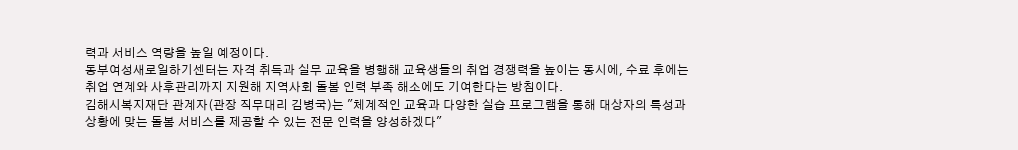력과 서비스 역량을 높일 예정이다.
동부여성새로일하기센터는 자격 취득과 실무 교육을 병행해 교육생들의 취업 경쟁력을 높이는 동시에, 수료 후에는 취업 연계와 사후관리까지 지원해 지역사회 돌봄 인력 부족 해소에도 기여한다는 방침이다.
김해시복지재단 관계자(관장 직무대리 김병국)는 "체계적인 교육과 다양한 실습 프로그램을 통해 대상자의 특성과 상황에 맞는 돌봄 서비스를 제공할 수 있는 전문 인력을 양성하겠다"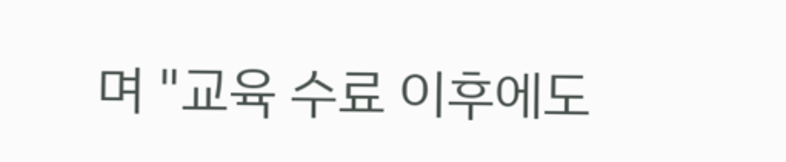며 "교육 수료 이후에도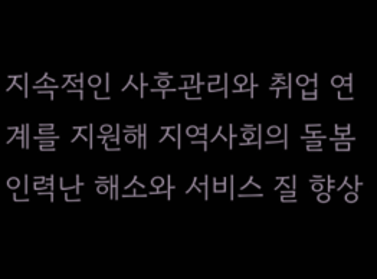지속적인 사후관리와 취업 연계를 지원해 지역사회의 돌봄 인력난 해소와 서비스 질 향상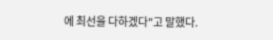에 최선을 다하겠다"고 말했다.